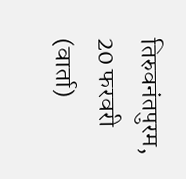तिरुवनंतपुरम, 20 फरवरी (वार्ता)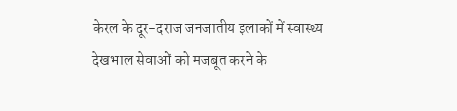केरल के दूर-दराज जनजातीय इलाकों में स्वास्थ्य देखभाल सेवाओं को मजबूत करने के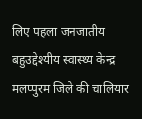लिए पहला जनजातीय बहुउद्देश्यीय स्वास्थ्य केन्द्र मलप्पुरम जिले की चालियार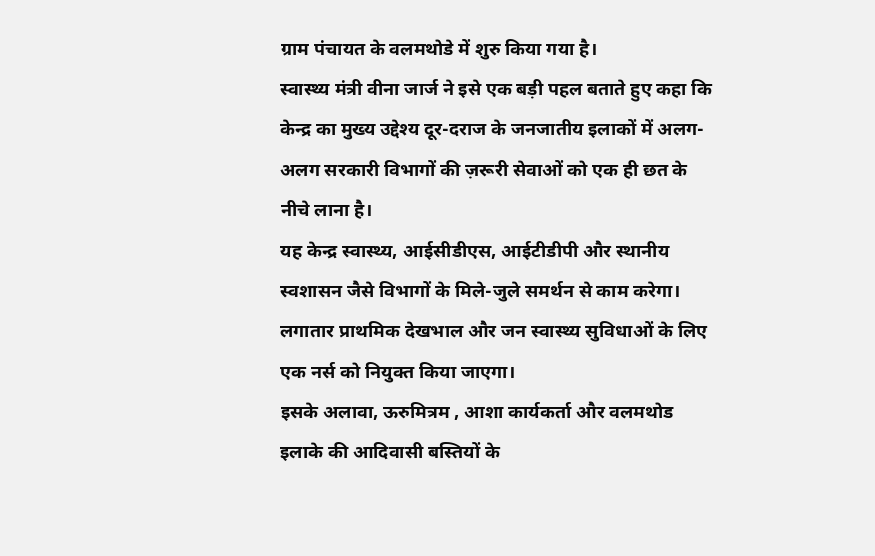ग्राम पंचायत के वलमथोडे में शुरु किया गया है।
स्वास्थ्य मंत्री वीना जार्ज ने इसे एक बड़ी पहल बताते हुए कहा कि केन्द्र का मुख्य उद्देश्य दूर-दराज के जनजातीय इलाकों में अलग-अलग सरकारी विभागों की ज़रूरी सेवाओं को एक ही छत के नीचे लाना है।
यह केन्द्र स्वास्थ्य, आईसीडीएस, आईटीडीपी और स्थानीय स्वशासन जैसे विभागों के मिले-जुले समर्थन से काम करेगा। लगातार प्राथमिक देखभाल और जन स्वास्थ्य सुविधाओं के लिए एक नर्स को नियुक्त किया जाएगा।
इसके अलावा, ऊरुमित्रम , आशा कार्यकर्ता और वलमथोड इलाके की आदिवासी बस्तियों के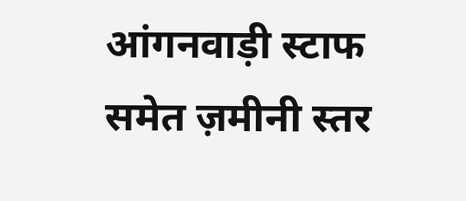आंगनवाड़ी स्टाफ समेत ज़मीनी स्तर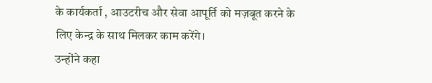के कार्यकर्ता , आउटरीच और सेवा आपूर्ति को मज़बूत करने के लिए केन्द्र के साथ मिलकर काम करेंगे।
उन्होंने कहा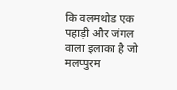कि वलमथोड एक पहाड़ी और जंगल वाला इलाका है जो मलप्पुरम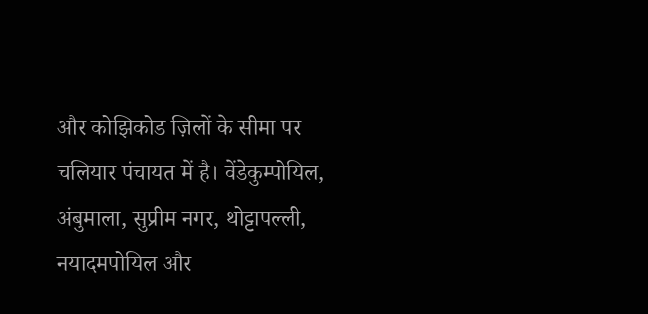और कोझिकोड ज़िलों के सीमा पर चलियार पंचायत में है। वेंडेकुम्पोयिल, अंबुमाला, सुप्रीम नगर, थोट्टापल्ली, नयादमपोयिल और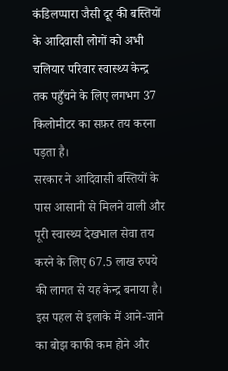कंडिलप्पारा जैसी दूर की बस्तियों के आदिवासी लोगों को अभी चलियार परिवार स्वास्थ्य केन्द्र तक पहुँचने के लिए लगभग 37 किलोमीटर का सफ़र तय करना पड़ता है।
सरकार ने आदिवासी बस्तियों के पास आसानी से मिलने वाली और पूरी स्वास्थ्य देखभाल सेवा तय करने के लिए 67.5 लाख रुपये की लागत से यह केन्द्र बनाया है। इस पहल से इलाके में आने-जाने का बोझ काफी कम होने और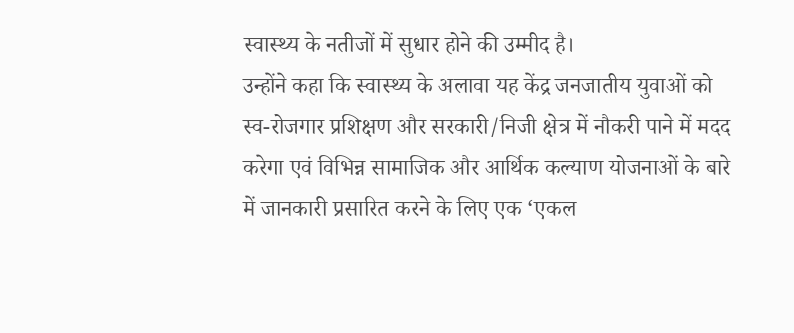स्वास्थ्य के नतीजों में सुधार होने की उम्मीद है।
उन्होंने कहा कि स्वास्थ्य के अलावा यह केंद्र जनजातीय युवाओं को स्व-रोजगार प्रशिक्षण और सरकारी/निजी क्षेत्र में नौकरी पाने में मदद करेगा एवं विभिन्न सामाजिक और आर्थिक कल्याण योजनाओं के बारे में जानकारी प्रसारित करने के लिए एक ‘एकल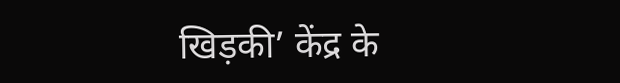खिड़की’ केंद्र के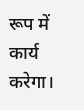रूप में कार्य करेगा।